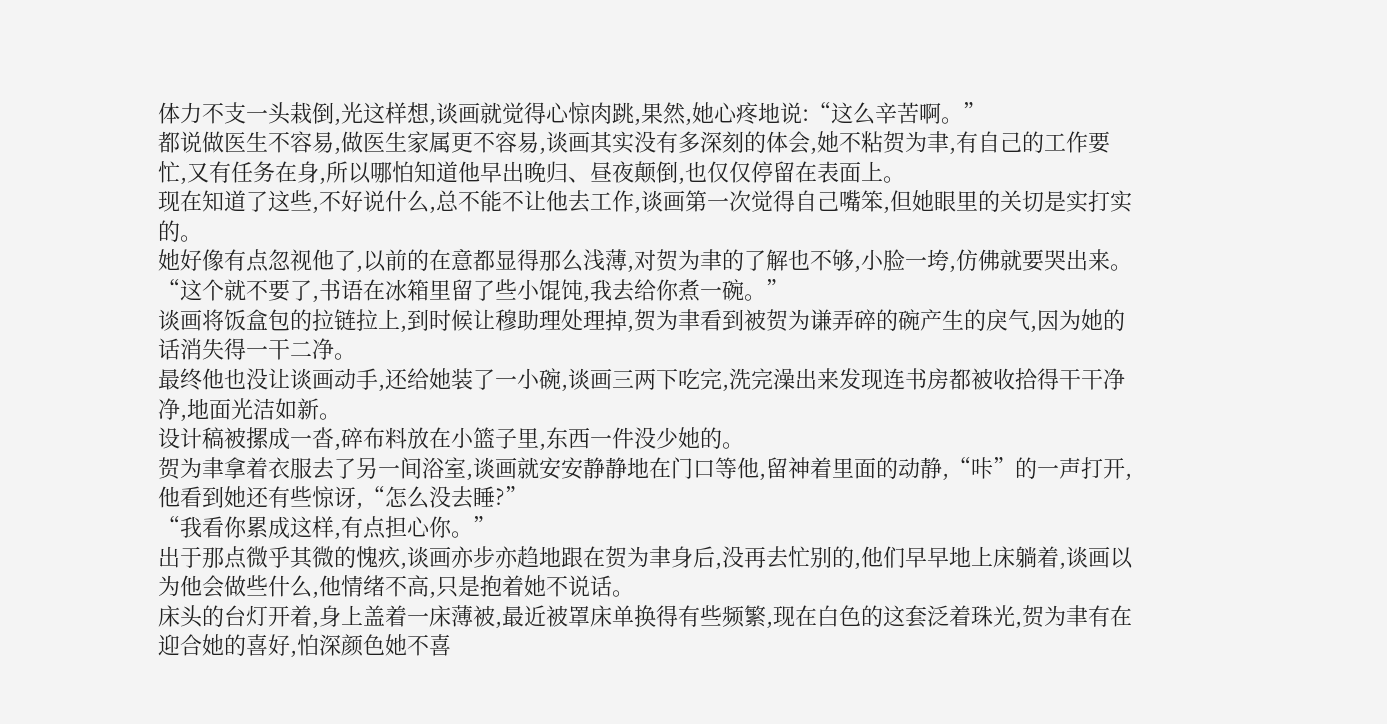体力不支一头栽倒,光这样想,谈画就觉得心惊肉跳,果然,她心疼地说:“这么辛苦啊。”
都说做医生不容易,做医生家属更不容易,谈画其实没有多深刻的体会,她不粘贺为聿,有自己的工作要忙,又有任务在身,所以哪怕知道他早出晚归、昼夜颠倒,也仅仅停留在表面上。
现在知道了这些,不好说什么,总不能不让他去工作,谈画第一次觉得自己嘴笨,但她眼里的关切是实打实的。
她好像有点忽视他了,以前的在意都显得那么浅薄,对贺为聿的了解也不够,小脸一垮,仿佛就要哭出来。
“这个就不要了,书语在冰箱里留了些小馄饨,我去给你煮一碗。”
谈画将饭盒包的拉链拉上,到时候让穆助理处理掉,贺为聿看到被贺为谦弄碎的碗产生的戾气,因为她的话消失得一干二净。
最终他也没让谈画动手,还给她装了一小碗,谈画三两下吃完,洗完澡出来发现连书房都被收拾得干干净净,地面光洁如新。
设计稿被摞成一沓,碎布料放在小篮子里,东西一件没少她的。
贺为聿拿着衣服去了另一间浴室,谈画就安安静静地在门口等他,留神着里面的动静,“咔”的一声打开,他看到她还有些惊讶,“怎么没去睡?”
“我看你累成这样,有点担心你。”
出于那点微乎其微的愧疚,谈画亦步亦趋地跟在贺为聿身后,没再去忙别的,他们早早地上床躺着,谈画以为他会做些什么,他情绪不高,只是抱着她不说话。
床头的台灯开着,身上盖着一床薄被,最近被罩床单换得有些频繁,现在白色的这套泛着珠光,贺为聿有在迎合她的喜好,怕深颜色她不喜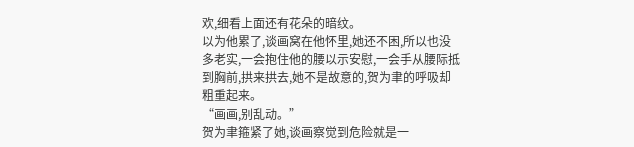欢,细看上面还有花朵的暗纹。
以为他累了,谈画窝在他怀里,她还不困,所以也没多老实,一会抱住他的腰以示安慰,一会手从腰际抵到胸前,拱来拱去,她不是故意的,贺为聿的呼吸却粗重起来。
“画画,别乱动。”
贺为聿箍紧了她,谈画察觉到危险就是一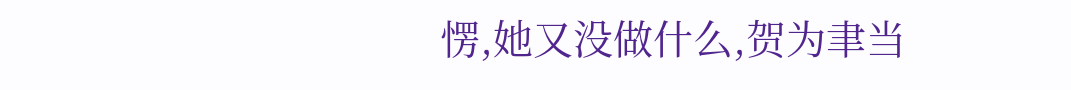愣,她又没做什么,贺为聿当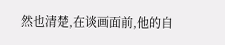然也清楚,在谈画面前,他的自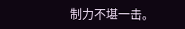制力不堪一击。